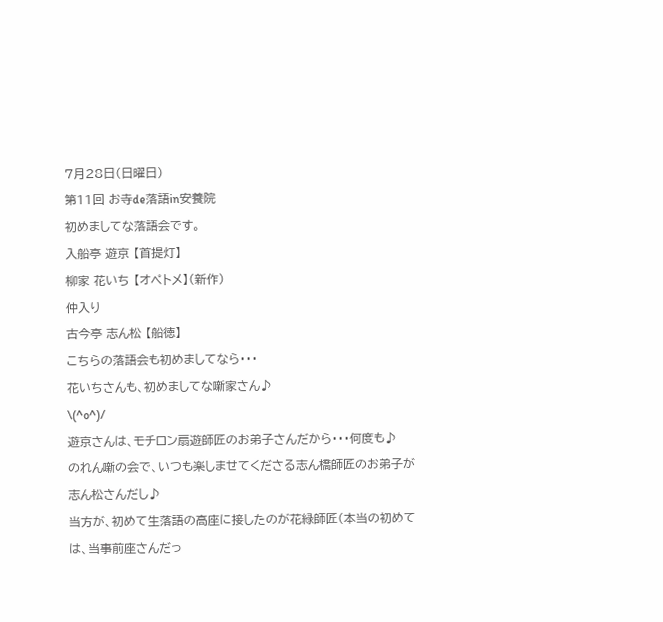7月28日(日曜日)
第11回 お寺de落語in安養院
初めましてな落語会です。
入船亭 遊京 【首提灯】
柳家 花いち 【オペトメ】(新作)
仲入り
古今亭 志ん松 【船徳】
こちらの落語会も初めましてなら・・・
花いちさんも、初めましてな噺家さん♪
\(^o^)/
遊京さんは、モチロン扇遊師匠のお弟子さんだから・・・何度も♪
のれん噺の会で、いつも楽しませてくださる志ん橋師匠のお弟子が志ん松さんだし♪
当方が、初めて生落語の高座に接したのが花緑師匠(本当の初めては、当事前座さんだっ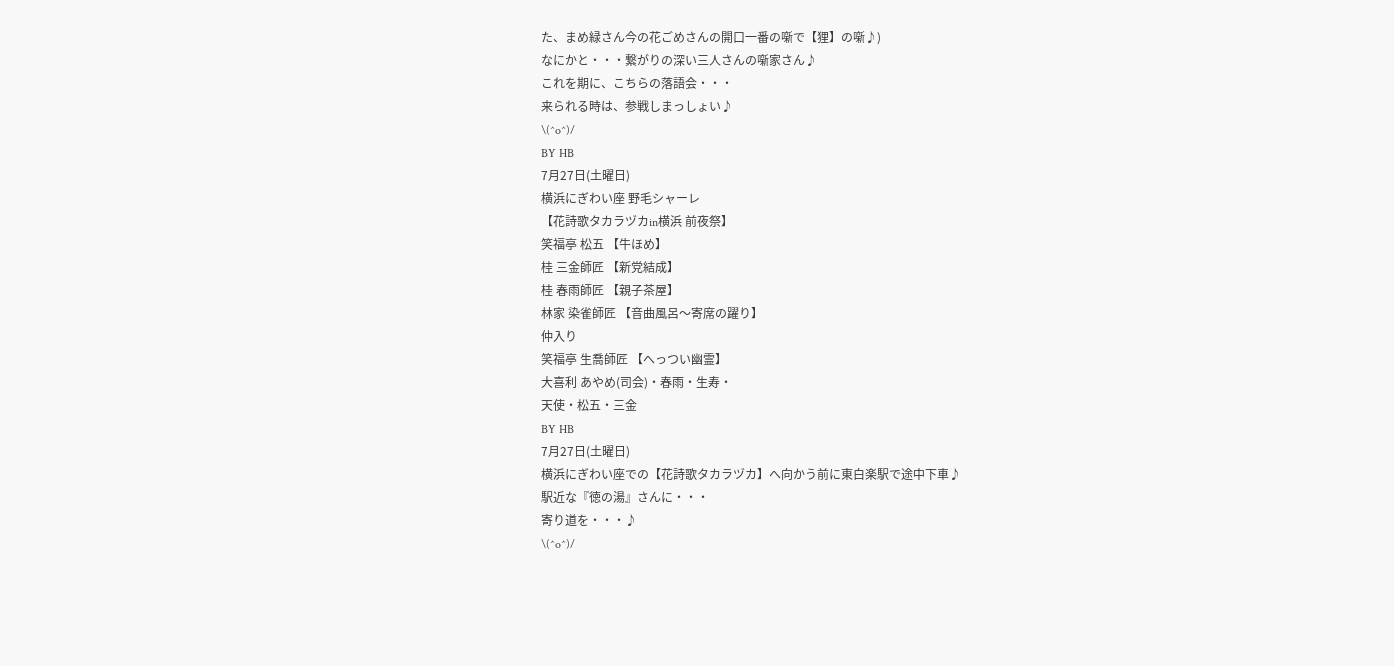た、まめ緑さん今の花ごめさんの開口一番の噺で【狸】の噺♪)
なにかと・・・繋がりの深い三人さんの噺家さん♪
これを期に、こちらの落語会・・・
来られる時は、参戦しまっしょい♪
\(^o^)/
BY HB
7月27日(土曜日)
横浜にぎわい座 野毛シャーレ
【花詩歌タカラヅカin横浜 前夜祭】
笑福亭 松五 【牛ほめ】
桂 三金師匠 【新党結成】
桂 春雨師匠 【親子茶屋】
林家 染雀師匠 【音曲風呂〜寄席の躍り】
仲入り
笑福亭 生喬師匠 【へっつい幽霊】
大喜利 あやめ(司会)・春雨・生寿・
天使・松五・三金
BY HB
7月27日(土曜日)
横浜にぎわい座での【花詩歌タカラヅカ】へ向かう前に東白楽駅で途中下車♪
駅近な『徳の湯』さんに・・・
寄り道を・・・♪
\(^o^)/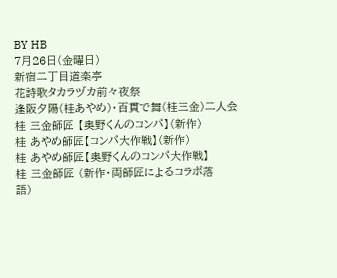BY HB
7月26日(金曜日)
新宿二丁目道楽亭
花詩歌タカラヅカ前々夜祭
逢阪夕陽(桂あやめ)・百貫で舞(桂三金)二人会
桂 三金師匠 【奥野くんのコンパ】(新作)
桂 あやめ師匠【コンパ大作戦】(新作)
桂 あやめ師匠【奥野くんのコンパ大作戦】
桂 三金師匠 (新作・両師匠によるコラボ落
語)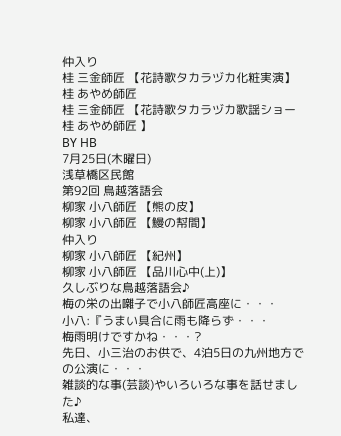仲入り
桂 三金師匠 【花詩歌タカラヅカ化粧実演】
桂 あやめ師匠
桂 三金師匠 【花詩歌タカラヅカ歌謡ショー
桂 あやめ師匠 】
BY HB
7月25日(木曜日)
浅草橋区民館
第92回 鳥越落語会
柳家 小八師匠 【熊の皮】
柳家 小八師匠 【鰻の幇間】
仲入り
柳家 小八師匠 【紀州】
柳家 小八師匠 【品川心中(上)】
久しぶりな鳥越落語会♪
梅の栄の出囃子で小八師匠高座に・・・
小八:『うまい具合に雨も降らず・・・
梅雨明けですかね・・・?
先日、小三治のお供で、4泊5日の九州地方での公演に・・・
雑談的な事(芸談)やいろいろな事を話せました♪
私達、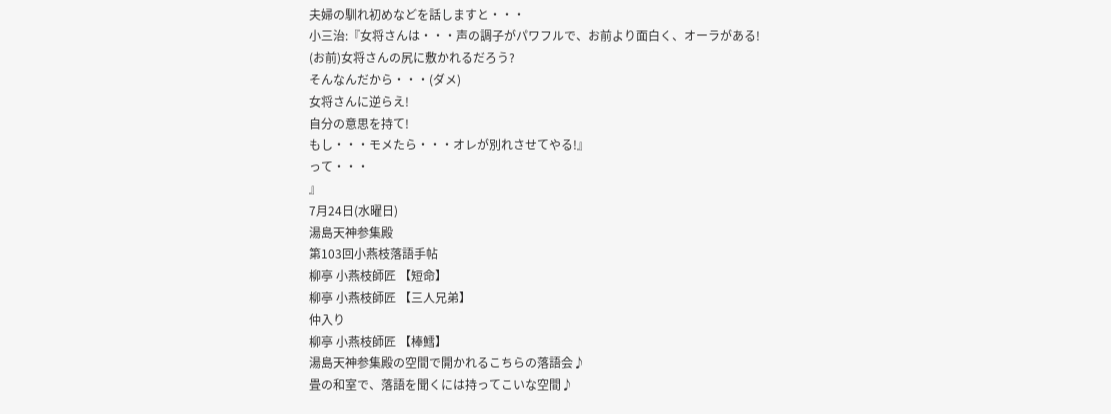夫婦の馴れ初めなどを話しますと・・・
小三治:『女将さんは・・・声の調子がパワフルで、お前より面白く、オーラがある!
(お前)女将さんの尻に敷かれるだろう?
そんなんだから・・・(ダメ)
女将さんに逆らえ!
自分の意思を持て!
もし・・・モメたら・・・オレが別れさせてやる!』
って・・・
』
7月24日(水曜日)
湯島天神参集殿
第103回小燕枝落語手帖
柳亭 小燕枝師匠 【短命】
柳亭 小燕枝師匠 【三人兄弟】
仲入り
柳亭 小燕枝師匠 【棒鱈】
湯島天神参集殿の空間で開かれるこちらの落語会♪
畳の和室で、落語を聞くには持ってこいな空間♪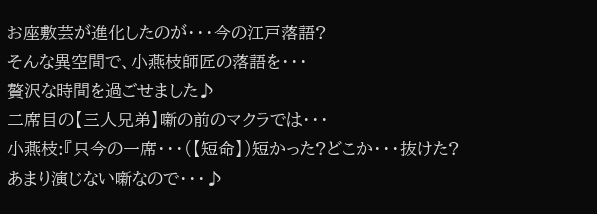お座敷芸が進化したのが・・・今の江戸落語?
そんな異空間で、小燕枝師匠の落語を・・・
贅沢な時間を過ごせました♪
二席目の【三人兄弟】噺の前のマクラでは・・・
小燕枝:『只今の一席・・・(【短命】)短かった?どこか・・・抜けた?
あまり演じない噺なので・・・♪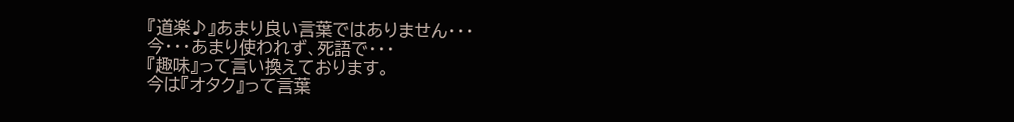『道楽♪』あまり良い言葉ではありません・・・
今・・・あまり使われず、死語で・・・
『趣味』って言い換えております。
今は『オタク』って言葉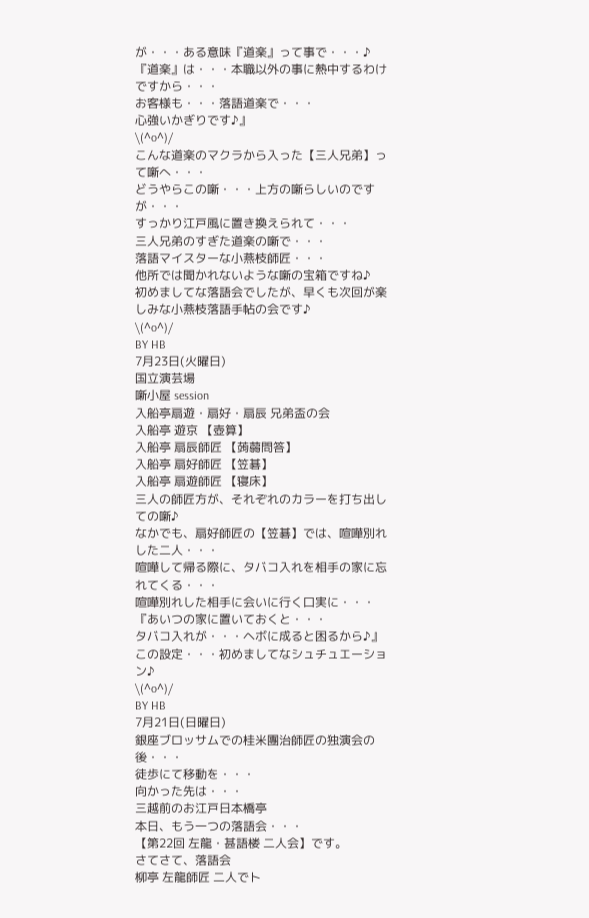が・・・ある意味『道楽』って事で・・・♪
『道楽』は・・・本職以外の事に熱中するわけですから・・・
お客様も・・・落語道楽で・・・
心強いかぎりです♪』
\(^o^)/
こんな道楽のマクラから入った【三人兄弟】って噺へ・・・
どうやらこの噺・・・上方の噺らしいのですが・・・
すっかり江戸風に置き換えられて・・・
三人兄弟のすぎた道楽の噺で・・・
落語マイスターな小燕枝師匠・・・
他所では聞かれないような噺の宝箱ですね♪
初めましてな落語会でしたが、早くも次回が楽しみな小燕枝落語手帖の会です♪
\(^o^)/
BY HB
7月23日(火曜日)
国立演芸場
噺小屋 session
入船亭扇遊・扇好・扇辰 兄弟盃の会
入船亭 遊京 【壺算】
入船亭 扇辰師匠 【蒟蒻問答】
入船亭 扇好師匠 【笠碁】
入船亭 扇遊師匠 【寝床】
三人の師匠方が、それぞれのカラーを打ち出しての噺♪
なかでも、扇好師匠の【笠碁】では、喧嘩別れした二人・・・
喧嘩して帰る際に、タバコ入れを相手の家に忘れてくる・・・
喧嘩別れした相手に会いに行く口実に・・・
『あいつの家に置いておくと・・・
タバコ入れが・・・ヘボに成ると困るから♪』
この設定・・・初めましてなシュチュエーション♪
\(^o^)/
BY HB
7月21日(日曜日)
銀座ブロッサムでの桂米團治師匠の独演会の後・・・
徒歩にて移動を・・・
向かった先は・・・
三越前のお江戸日本橋亭
本日、もう一つの落語会・・・
【第22回 左龍・甚語楼 二人会】です。
さてさて、落語会
柳亭 左龍師匠 二人でト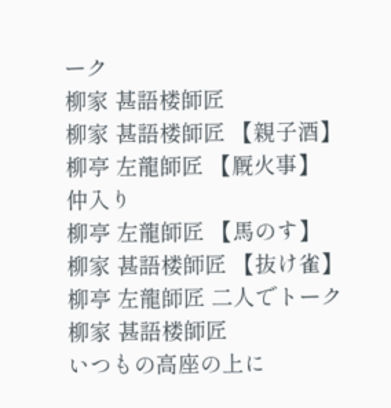ーク
柳家 甚語楼師匠
柳家 甚語楼師匠 【親子酒】
柳亭 左龍師匠 【厩火事】
仲入り
柳亭 左龍師匠 【馬のす】
柳家 甚語楼師匠 【抜け雀】
柳亭 左龍師匠 二人でトーク
柳家 甚語楼師匠
いつもの高座の上に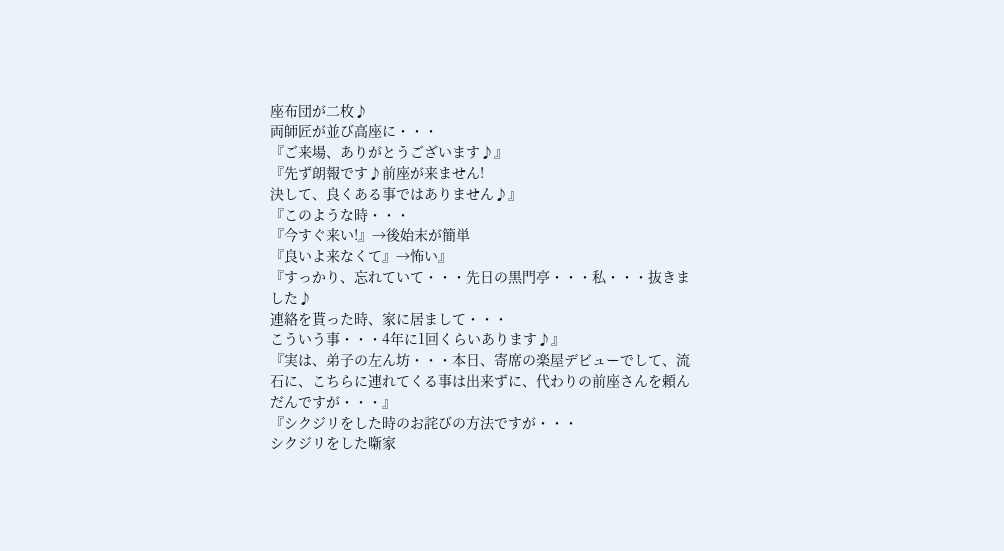座布団が二枚♪
両師匠が並び高座に・・・
『ご来場、ありがとうございます♪』
『先ず朗報です♪前座が来ません!
決して、良くある事ではありません♪』
『このような時・・・
『今すぐ来い!』→後始末が簡単
『良いよ来なくて』→怖い』
『すっかり、忘れていて・・・先日の黒門亭・・・私・・・抜きました♪
連絡を貰った時、家に居まして・・・
こういう事・・・4年に1回くらいあります♪』
『実は、弟子の左ん坊・・・本日、寄席の楽屋デビューでして、流石に、こちらに連れてくる事は出来ずに、代わりの前座さんを頼んだんですが・・・』
『シクジリをした時のお詫びの方法ですが・・・
シクジリをした噺家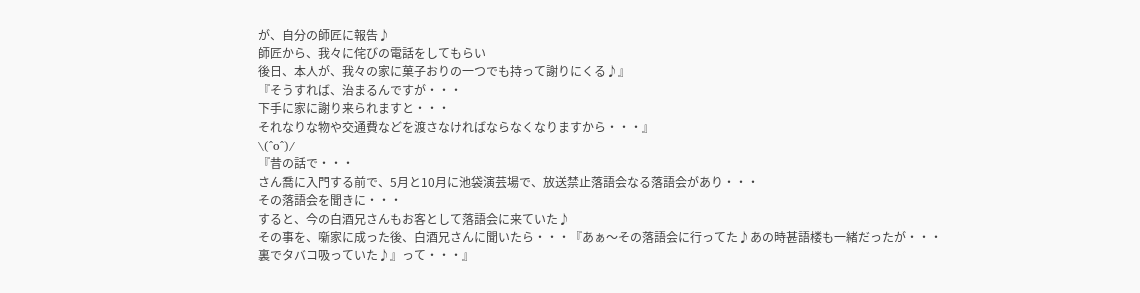が、自分の師匠に報告♪
師匠から、我々に侘びの電話をしてもらい
後日、本人が、我々の家に菓子おりの一つでも持って謝りにくる♪』
『そうすれば、治まるんですが・・・
下手に家に謝り来られますと・・・
それなりな物や交通費などを渡さなければならなくなりますから・・・』
\(^o^)/
『昔の話で・・・
さん喬に入門する前で、5月と10月に池袋演芸場で、放送禁止落語会なる落語会があり・・・
その落語会を聞きに・・・
すると、今の白酒兄さんもお客として落語会に来ていた♪
その事を、噺家に成った後、白酒兄さんに聞いたら・・・『あぁ〜その落語会に行ってた♪あの時甚語楼も一緒だったが・・・裏でタバコ吸っていた♪』って・・・』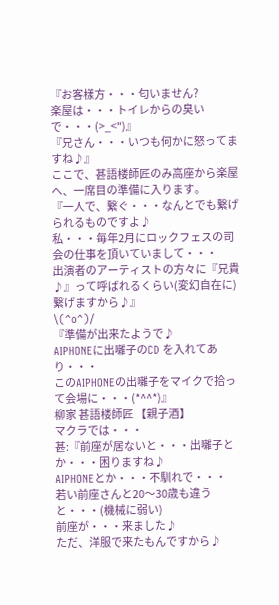『お客樣方・・・匂いません?
楽屋は・・・トイレからの臭いで・・・(>_<")』
『兄さん・・・いつも何かに怒ってますね♪』
ここで、甚語楼師匠のみ高座から楽屋へ、一席目の準備に入ります。
『一人で、繋ぐ・・・なんとでも繋げられるものですよ♪
私・・・毎年2月にロックフェスの司会の仕事を頂いていまして・・・
出演者のアーティストの方々に『兄貴♪』って呼ばれるくらい(変幻自在に)繋げますから♪』
\(^o^)/
『準備が出来たようで♪
AIPHONEに出囃子のCD を入れてあり・・・
このAIPHONEの出囃子をマイクで拾って会場に・・・(*^^*)』
柳家 甚語楼師匠 【親子酒】
マクラでは・・・
甚:『前座が居ないと・・・出囃子とか・・・困りますね♪
AIPHONEとか・・・不馴れで・・・
若い前座さんと20〜30歳も違うと・・・(機械に弱い)
前座が・・・来ました♪
ただ、洋服で来たもんですから♪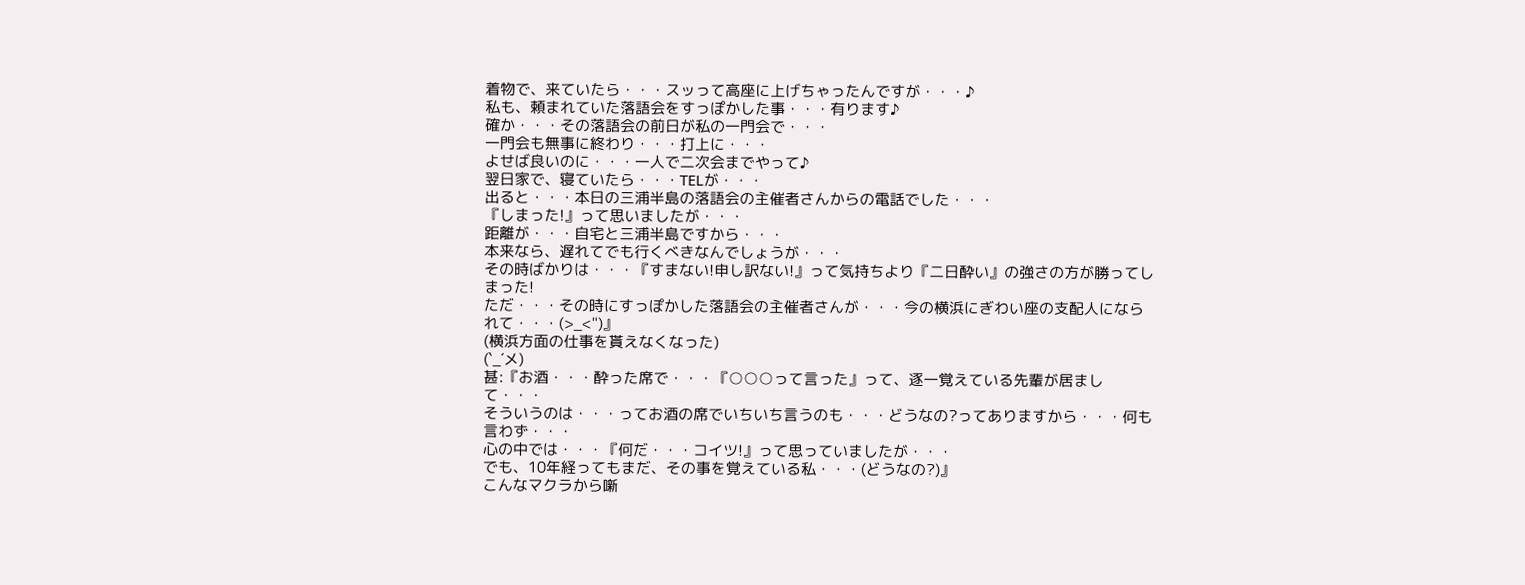着物で、来ていたら・・・スッって高座に上げちゃったんですが・・・♪
私も、頼まれていた落語会をすっぽかした事・・・有ります♪
確か・・・その落語会の前日が私の一門会で・・・
一門会も無事に終わり・・・打上に・・・
よせば良いのに・・・一人で二次会までやって♪
翌日家で、寝ていたら・・・TELが・・・
出ると・・・本日の三浦半島の落語会の主催者さんからの電話でした・・・
『しまった!』って思いましたが・・・
距離が・・・自宅と三浦半島ですから・・・
本来なら、遅れてでも行くべきなんでしょうが・・・
その時ばかりは・・・『すまない!申し訳ない!』って気持ちより『二日酔い』の強さの方が勝ってしまった!
ただ・・・その時にすっぽかした落語会の主催者さんが・・・今の横浜にぎわい座の支配人になられて・・・(>_<")』
(横浜方面の仕事を貰えなくなった)
(`_´メ)
甚:『お酒・・・酔った席で・・・『○○○って言った』って、逐一覚えている先輩が居まして・・・
そういうのは・・・ってお酒の席でいちいち言うのも・・・どうなの?ってありますから・・・何も言わず・・・
心の中では・・・『何だ・・・コイツ!』って思っていましたが・・・
でも、10年経ってもまだ、その事を覚えている私・・・(どうなの?)』
こんなマクラから噺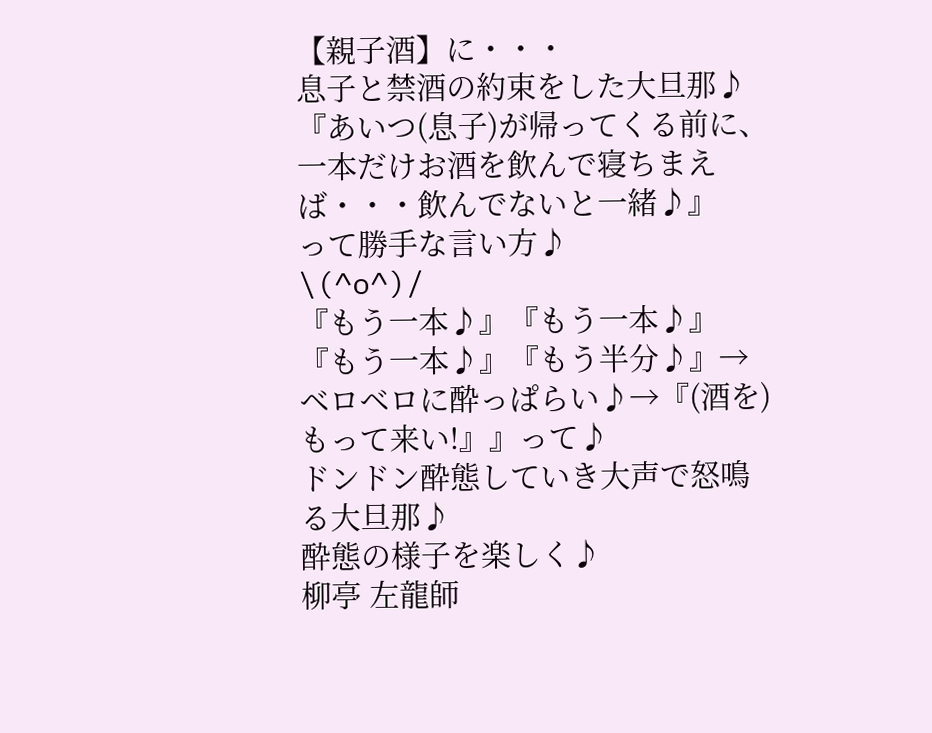【親子酒】に・・・
息子と禁酒の約束をした大旦那♪
『あいつ(息子)が帰ってくる前に、一本だけお酒を飲んで寝ちまえば・・・飲んでないと一緒♪』
って勝手な言い方♪
\(^o^)/
『もう一本♪』『もう一本♪』『もう一本♪』『もう半分♪』→ベロベロに酔っぱらい♪→『(酒を)もって来い!』』って♪
ドンドン酔態していき大声で怒鳴る大旦那♪
酔態の様子を楽しく♪
柳亭 左龍師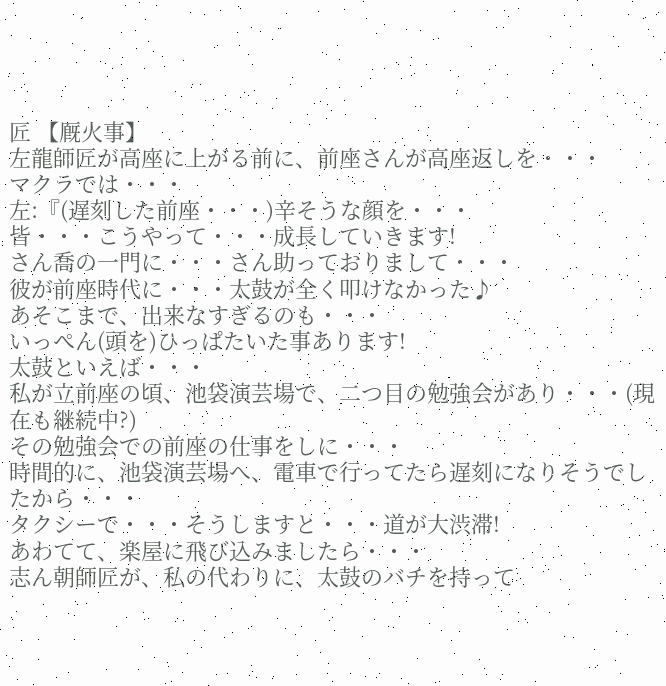匠 【厩火事】
左龍師匠が高座に上がる前に、前座さんが高座返しを・・・
マクラでは・・・
左:『(遅刻した前座・・・)辛そうな顔を・・・
皆・・・こうやって・・・成長していきます!
さん喬の一門に・・・さん助っておりまして・・・
彼が前座時代に・・・太鼓が全く叩けなかった♪
あそこまで、出来なすぎるのも・・・
いっぺん(頭を)ひっぱたいた事あります!
太鼓といえば・・・
私が立前座の頃、池袋演芸場で、二つ目の勉強会があり・・・(現在も継続中?)
その勉強会での前座の仕事をしに・・・
時間的に、池袋演芸場へ、電車で行ってたら遅刻になりそうでしたから・・・
タクシーで・・・そうしますと・・・道が大渋滞!
あわてて、楽屋に飛び込みましたら・・・
志ん朝師匠が、私の代わりに、太鼓のバチを持って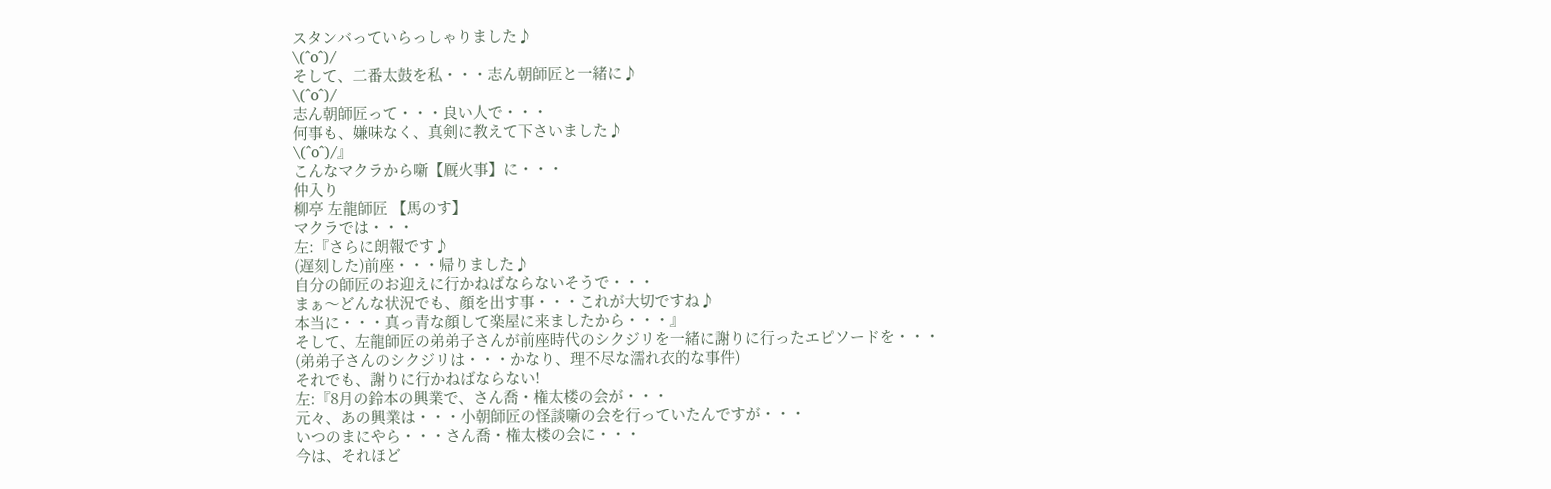スタンバっていらっしゃりました♪
\(^o^)/
そして、二番太鼓を私・・・志ん朝師匠と一緒に♪
\(^o^)/
志ん朝師匠って・・・良い人で・・・
何事も、嫌味なく、真剣に教えて下さいました♪
\(^o^)/』
こんなマクラから噺【厩火事】に・・・
仲入り
柳亭 左龍師匠 【馬のす】
マクラでは・・・
左:『さらに朗報です♪
(遅刻した)前座・・・帰りました♪
自分の師匠のお迎えに行かねばならないそうで・・・
まぁ〜どんな状況でも、顔を出す事・・・これが大切ですね♪
本当に・・・真っ青な顔して楽屋に来ましたから・・・』
そして、左龍師匠の弟弟子さんが前座時代のシクジリを一緒に謝りに行ったエピソードを・・・
(弟弟子さんのシクジリは・・・かなり、理不尽な濡れ衣的な事件)
それでも、謝りに行かねばならない!
左:『8月の鈴本の興業で、さん喬・権太楼の会が・・・
元々、あの興業は・・・小朝師匠の怪談噺の会を行っていたんですが・・・
いつのまにやら・・・さん喬・権太楼の会に・・・
今は、それほど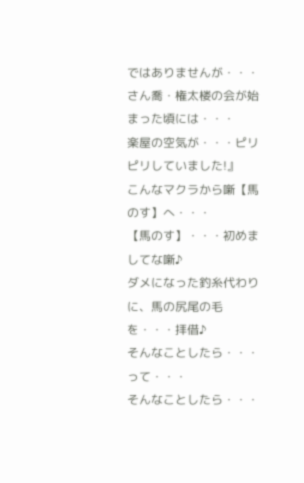ではありませんが・・・
さん喬・権太楼の会が始まった頃には・・・
楽屋の空気が・・・ピリピリしていました!』
こんなマクラから噺【馬のす】へ・・・
【馬のす】・・・初めましてな噺♪
ダメになった釣糸代わりに、馬の尻尾の毛を・・・拝借♪
そんなことしたら・・・
って・・・
そんなことしたら・・・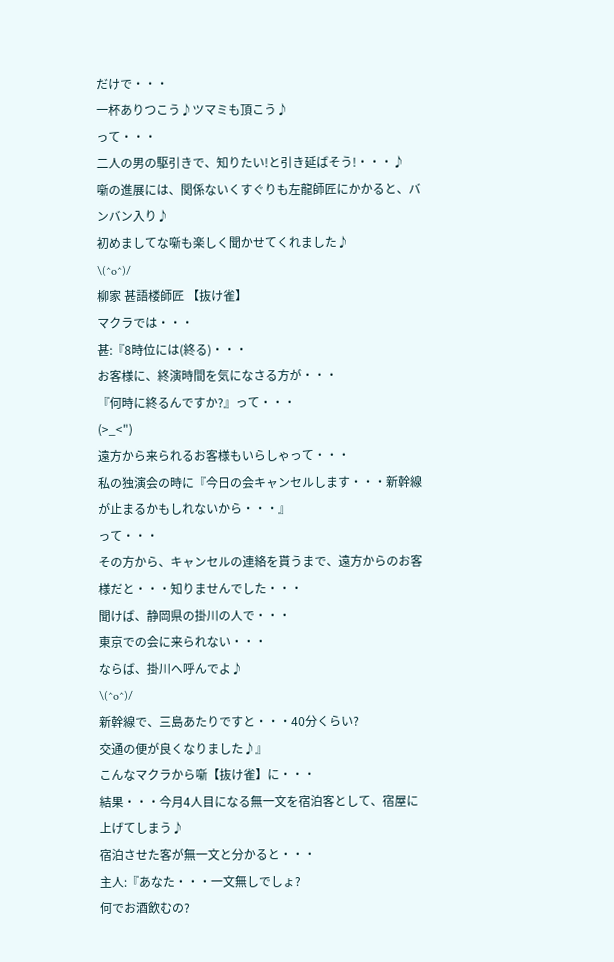だけで・・・
一杯ありつこう♪ツマミも頂こう♪
って・・・
二人の男の駆引きで、知りたい!と引き延ばそう!・・・♪
噺の進展には、関係ないくすぐりも左龍師匠にかかると、バンバン入り♪
初めましてな噺も楽しく聞かせてくれました♪
\(^o^)/
柳家 甚語楼師匠 【抜け雀】
マクラでは・・・
甚:『8時位には(終る)・・・
お客様に、終演時間を気になさる方が・・・
『何時に終るんですか?』って・・・
(>_<")
遠方から来られるお客様もいらしゃって・・・
私の独演会の時に『今日の会キャンセルします・・・新幹線が止まるかもしれないから・・・』
って・・・
その方から、キャンセルの連絡を貰うまで、遠方からのお客様だと・・・知りませんでした・・・
聞けば、静岡県の掛川の人で・・・
東京での会に来られない・・・
ならば、掛川へ呼んでよ♪
\(^o^)/
新幹線で、三島あたりですと・・・40分くらい?
交通の便が良くなりました♪』
こんなマクラから噺【抜け雀】に・・・
結果・・・今月4人目になる無一文を宿泊客として、宿屋に上げてしまう♪
宿泊させた客が無一文と分かると・・・
主人:『あなた・・・一文無しでしょ?
何でお酒飲むの?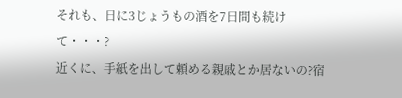それも、日に3じょうもの酒を7日間も続けて・・・?
近くに、手紙を出して頼める親戚とか居ないの?宿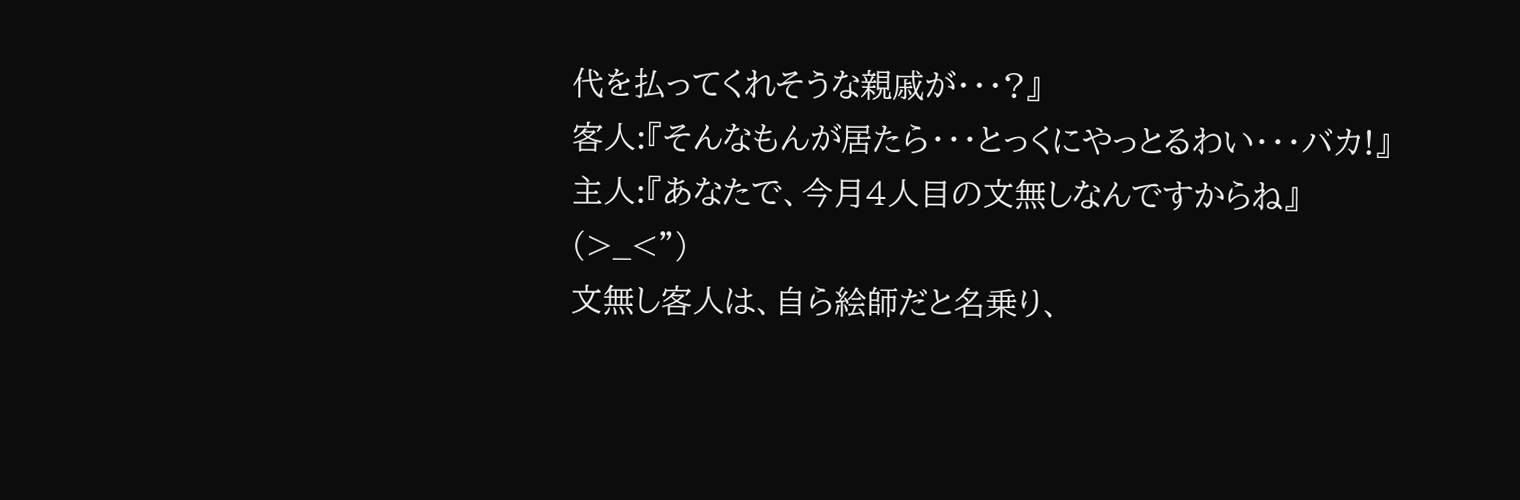代を払ってくれそうな親戚が・・・?』
客人:『そんなもんが居たら・・・とっくにやっとるわい・・・バカ!』
主人:『あなたで、今月4人目の文無しなんですからね』
(>_<")
文無し客人は、自ら絵師だと名乗り、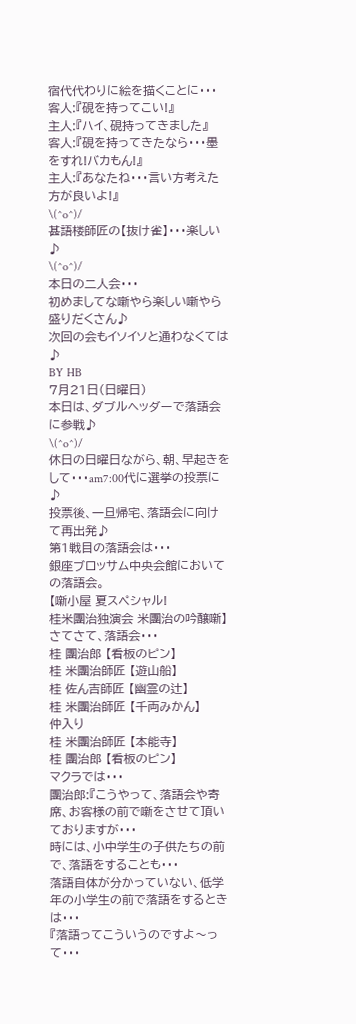宿代代わりに絵を描くことに・・・
客人:『硯を持ってこい!』
主人:『ハイ、硯持ってきました』
客人:『硯を持ってきたなら・・・墨をすれ!バカもん!』
主人:『あなたね・・・言い方考えた方が良いよ!』
\(^o^)/
甚語楼師匠の【抜け雀】・・・楽しい♪
\(^o^)/
本日の二人会・・・
初めましてな噺やら楽しい噺やら盛りだくさん♪
次回の会もイソイソと通わなくては♪
BY HB
7月21日(日曜日)
本日は、ダブルヘッダーで落語会に参戦♪
\(^o^)/
休日の日曜日ながら、朝、早起きをして・・・am7:00代に選挙の投票に♪
投票後、一旦帰宅、落語会に向けて再出発♪
第1戦目の落語会は・・・
銀座ブロッサム中央会館においての落語会。
【噺小屋 夏スペシャル!
桂米團治独演会 米團治の吟醸噺】
さてさて、落語会・・・
桂 團治郎 【看板のピン】
桂 米團治師匠 【遊山船】
桂 佐ん吉師匠 【幽霊の辻】
桂 米團治師匠 【千両みかん】
仲入り
桂 米團治師匠 【本能寺】
桂 團治郎 【看板のピン】
マクラでは・・・
團治郎:『こうやって、落語会や寄席、お客様の前で噺をさせて頂いておりますが・・・
時には、小中学生の子供たちの前で、落語をすることも・・・
落語自体が分かっていない、低学年の小学生の前で落語をするときは・・・
『落語ってこういうのですよ〜って・・・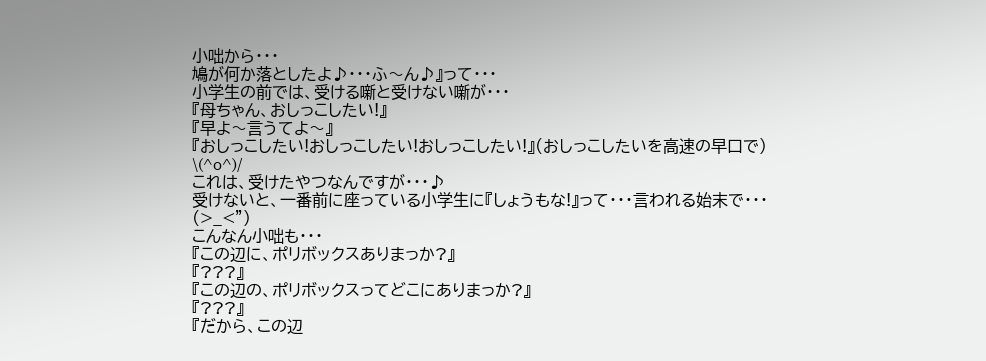小咄から・・・
鳩が何か落としたよ♪・・・ふ〜ん♪』って・・・
小学生の前では、受ける噺と受けない噺が・・・
『母ちゃん、おしっこしたい!』
『早よ〜言うてよ〜』
『おしっこしたい!おしっこしたい!おしっこしたい!』(おしっこしたいを高速の早口で)
\(^o^)/
これは、受けたやつなんですが・・・♪
受けないと、一番前に座っている小学生に『しょうもな!』って・・・言われる始末で・・・
(>_<")
こんなん小咄も・・・
『この辺に、ポリボックスありまっか?』
『???』
『この辺の、ポリボックスってどこにありまっか?』
『???』
『だから、この辺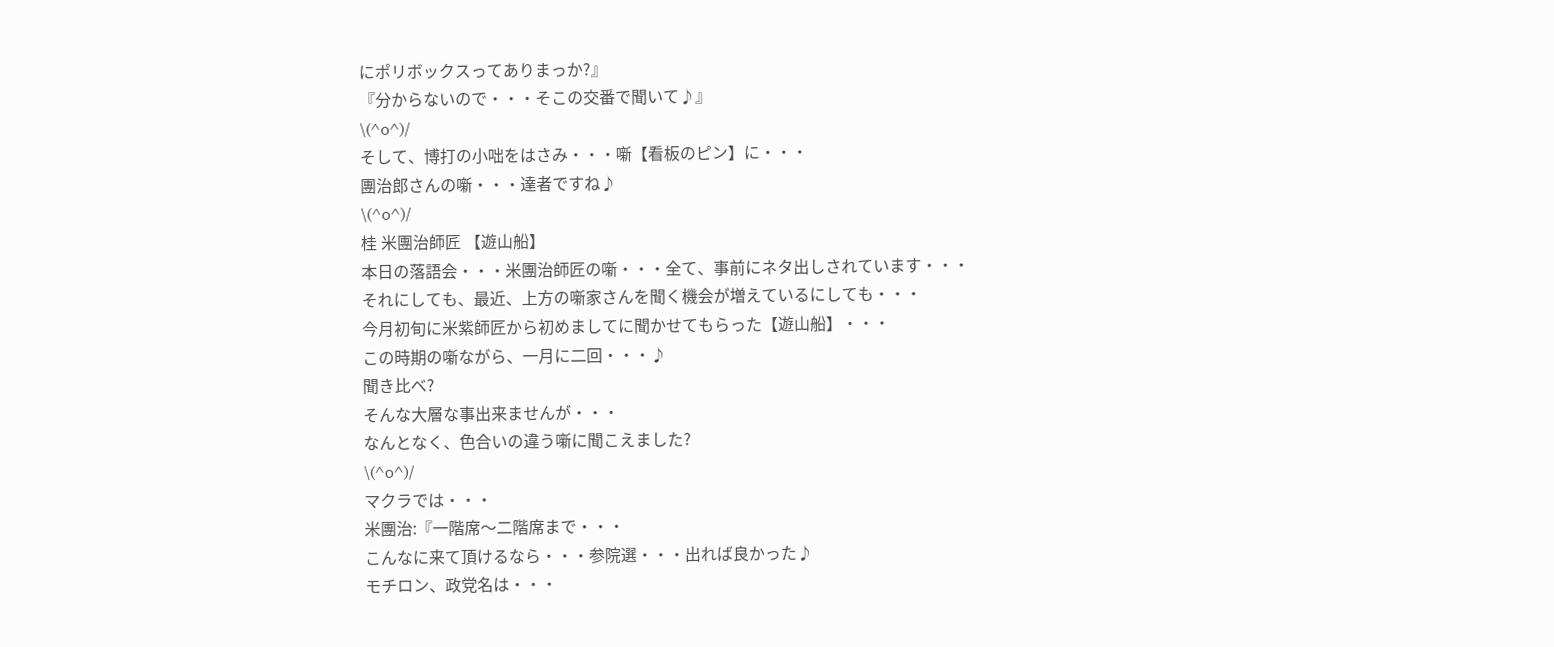にポリボックスってありまっか?』
『分からないので・・・そこの交番で聞いて♪』
\(^o^)/
そして、博打の小咄をはさみ・・・噺【看板のピン】に・・・
團治郎さんの噺・・・達者ですね♪
\(^o^)/
桂 米團治師匠 【遊山船】
本日の落語会・・・米團治師匠の噺・・・全て、事前にネタ出しされています・・・
それにしても、最近、上方の噺家さんを聞く機会が増えているにしても・・・
今月初旬に米紫師匠から初めましてに聞かせてもらった【遊山船】・・・
この時期の噺ながら、一月に二回・・・♪
聞き比べ?
そんな大層な事出来ませんが・・・
なんとなく、色合いの違う噺に聞こえました?
\(^o^)/
マクラでは・・・
米團治:『一階席〜二階席まで・・・
こんなに来て頂けるなら・・・参院選・・・出れば良かった♪
モチロン、政党名は・・・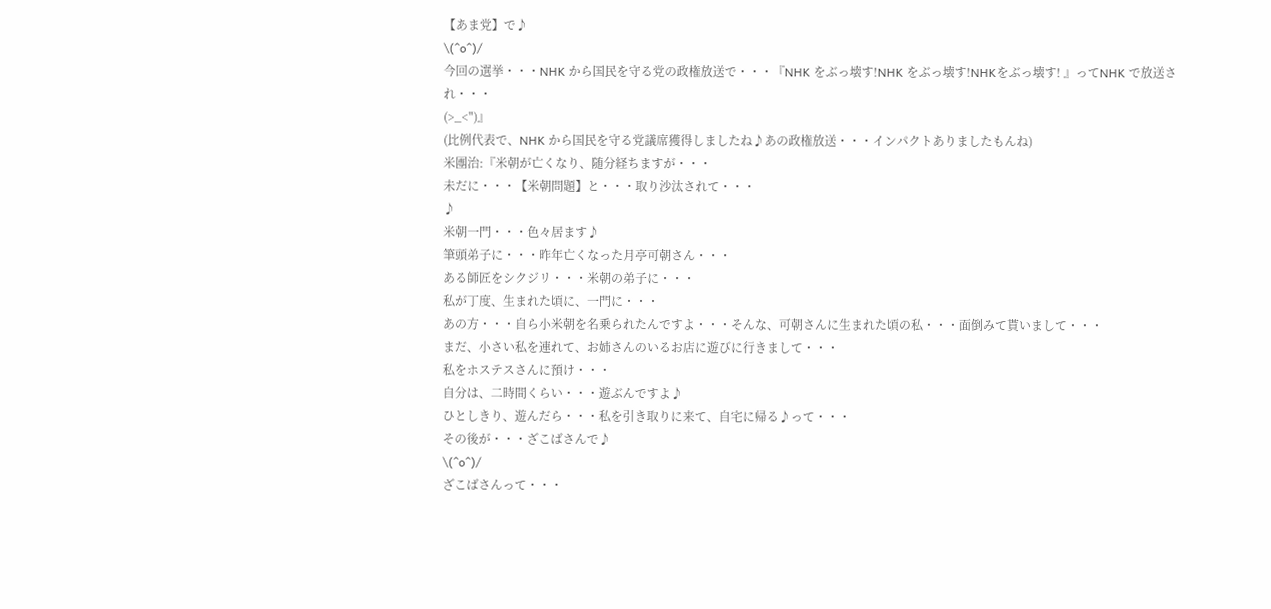【あま党】で♪
\(^o^)/
今回の選挙・・・NHK から国民を守る党の政権放送で・・・『NHK をぶっ壊す!NHK をぶっ壊す!NHKをぶっ壊す! 』ってNHK で放送され・・・
(>_<")』
(比例代表で、NHK から国民を守る党議席獲得しましたね♪あの政権放送・・・インパクトありましたもんね)
米團治:『米朝が亡くなり、随分経ちますが・・・
未だに・・・【米朝問題】と・・・取り沙汰されて・・・
♪
米朝一門・・・色々居ます♪
筆頭弟子に・・・昨年亡くなった月亭可朝さん・・・
ある師匠をシクジリ・・・米朝の弟子に・・・
私が丁度、生まれた頃に、一門に・・・
あの方・・・自ら小米朝を名乗られたんですよ・・・そんな、可朝さんに生まれた頃の私・・・面倒みて貰いまして・・・
まだ、小さい私を連れて、お姉さんのいるお店に遊びに行きまして・・・
私をホステスさんに預け・・・
自分は、二時間くらい・・・遊ぶんですよ♪
ひとしきり、遊んだら・・・私を引き取りに来て、自宅に帰る♪って・・・
その後が・・・ざこばさんで♪
\(^o^)/
ざこばさんって・・・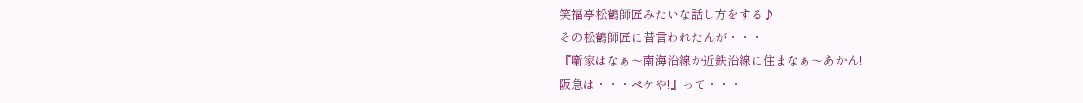笑福亭松鶴師匠みたいな話し方をする♪
その松鶴師匠に昔言われたんが・・・
『噺家はなぁ〜南海沿線か近鉄沿線に住まなぁ〜あかん!
阪急は・・・ペケや!』って・・・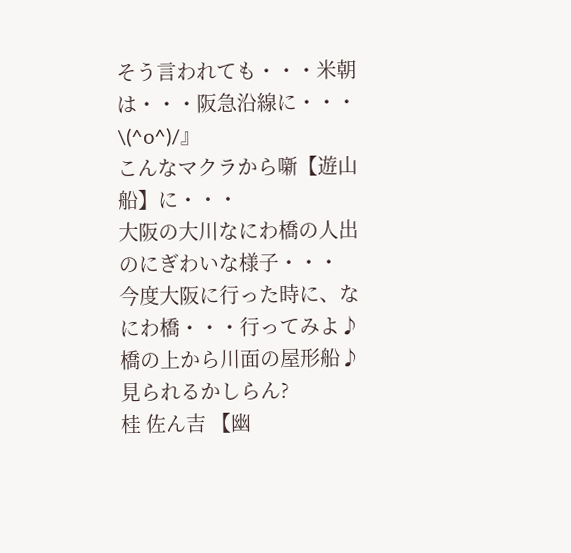そう言われても・・・米朝は・・・阪急沿線に・・・
\(^o^)/』
こんなマクラから噺【遊山船】に・・・
大阪の大川なにわ橋の人出のにぎわいな様子・・・
今度大阪に行った時に、なにわ橋・・・行ってみよ♪
橋の上から川面の屋形船♪
見られるかしらん?
桂 佐ん吉 【幽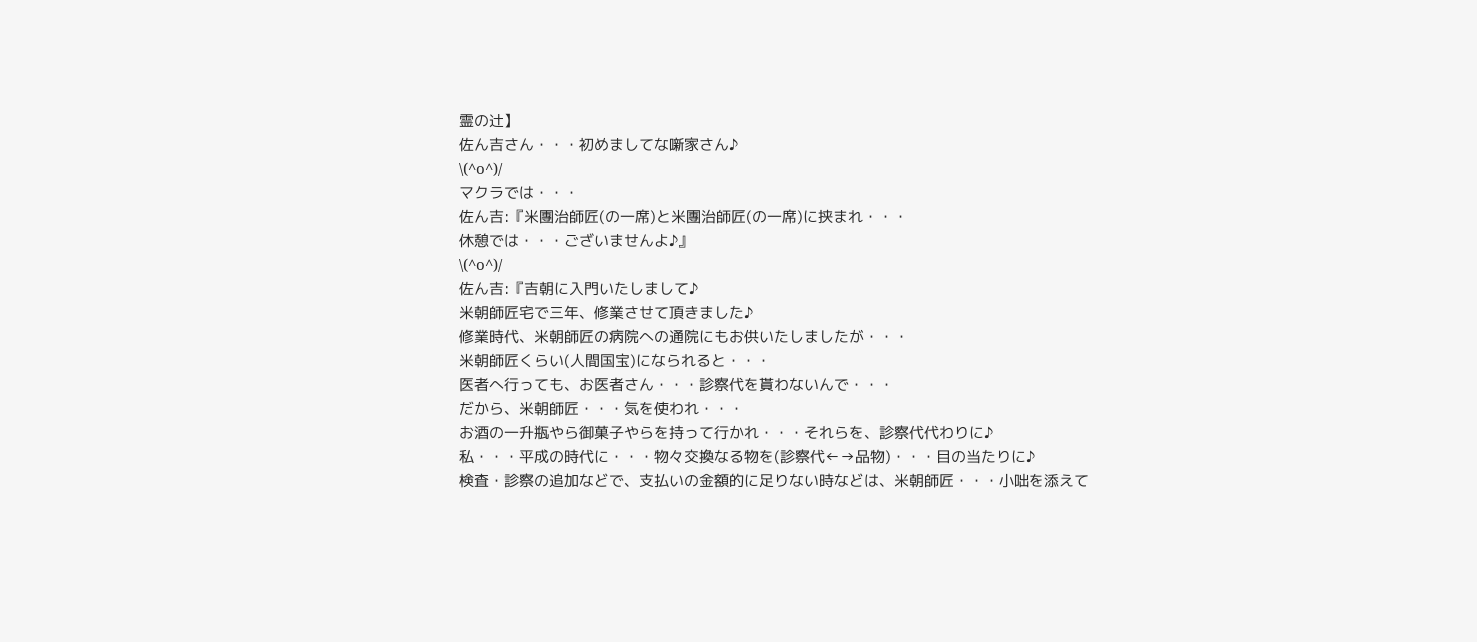霊の辻】
佐ん吉さん・・・初めましてな噺家さん♪
\(^o^)/
マクラでは・・・
佐ん吉:『米團治師匠(の一席)と米團治師匠(の一席)に挟まれ・・・
休憩では・・・ございませんよ♪』
\(^o^)/
佐ん吉:『吉朝に入門いたしまして♪
米朝師匠宅で三年、修業させて頂きました♪
修業時代、米朝師匠の病院への通院にもお供いたしましたが・・・
米朝師匠くらい(人間国宝)になられると・・・
医者へ行っても、お医者さん・・・診察代を貰わないんで・・・
だから、米朝師匠・・・気を使われ・・・
お酒の一升瓶やら御菓子やらを持って行かれ・・・それらを、診察代代わりに♪
私・・・平成の時代に・・・物々交換なる物を(診察代←→品物)・・・目の当たりに♪
検査・診察の追加などで、支払いの金額的に足りない時などは、米朝師匠・・・小咄を添えて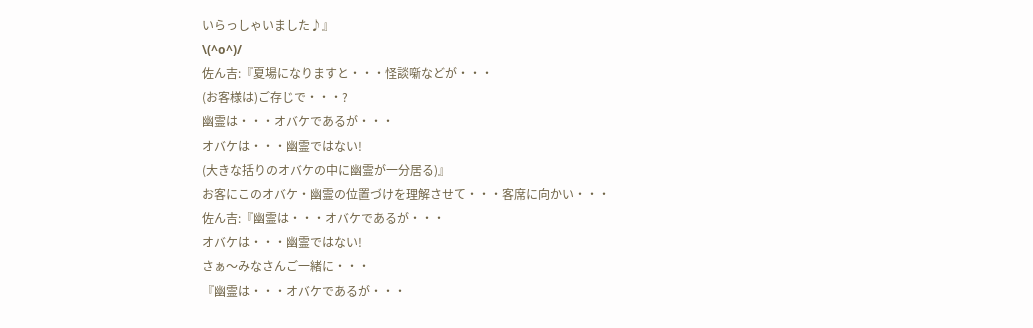いらっしゃいました♪』
\(^o^)/
佐ん吉:『夏場になりますと・・・怪談噺などが・・・
(お客様は)ご存じで・・・?
幽霊は・・・オバケであるが・・・
オバケは・・・幽霊ではない!
(大きな括りのオバケの中に幽霊が一分居る)』
お客にこのオバケ・幽霊の位置づけを理解させて・・・客席に向かい・・・
佐ん吉:『幽霊は・・・オバケであるが・・・
オバケは・・・幽霊ではない!
さぁ〜みなさんご一緒に・・・
『幽霊は・・・オバケであるが・・・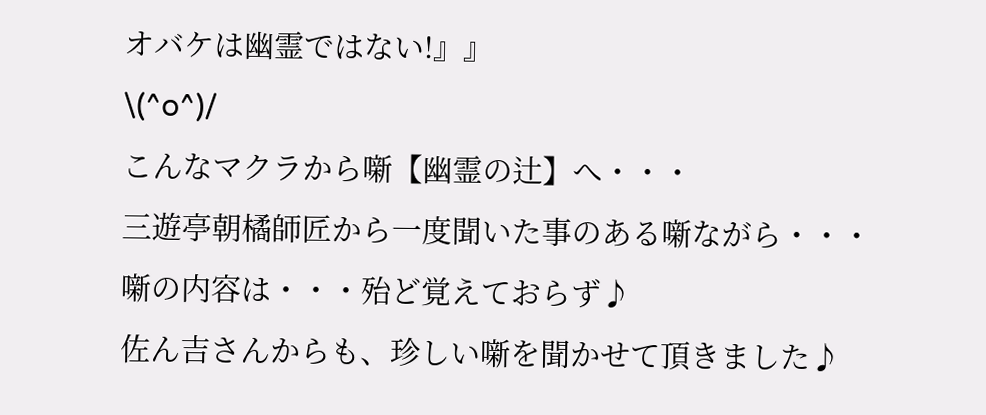オバケは幽霊ではない!』』
\(^o^)/
こんなマクラから噺【幽霊の辻】へ・・・
三遊亭朝橘師匠から一度聞いた事のある噺ながら・・・
噺の内容は・・・殆ど覚えておらず♪
佐ん吉さんからも、珍しい噺を聞かせて頂きました♪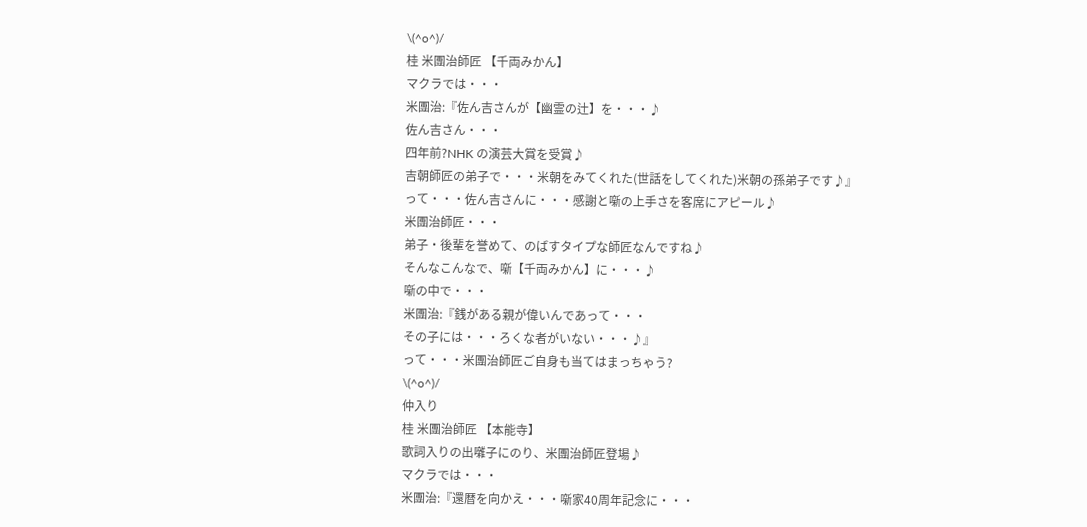\(^o^)/
桂 米團治師匠 【千両みかん】
マクラでは・・・
米團治:『佐ん吉さんが【幽霊の辻】を・・・♪
佐ん吉さん・・・
四年前?NHK の演芸大賞を受賞♪
吉朝師匠の弟子で・・・米朝をみてくれた(世話をしてくれた)米朝の孫弟子です♪』
って・・・佐ん吉さんに・・・感謝と噺の上手さを客席にアピール♪
米團治師匠・・・
弟子・後輩を誉めて、のばすタイプな師匠なんですね♪
そんなこんなで、噺【千両みかん】に・・・♪
噺の中で・・・
米團治:『銭がある親が偉いんであって・・・
その子には・・・ろくな者がいない・・・♪』
って・・・米團治師匠ご自身も当てはまっちゃう?
\(^o^)/
仲入り
桂 米團治師匠 【本能寺】
歌詞入りの出囃子にのり、米團治師匠登場♪
マクラでは・・・
米團治:『還暦を向かえ・・・噺家40周年記念に・・・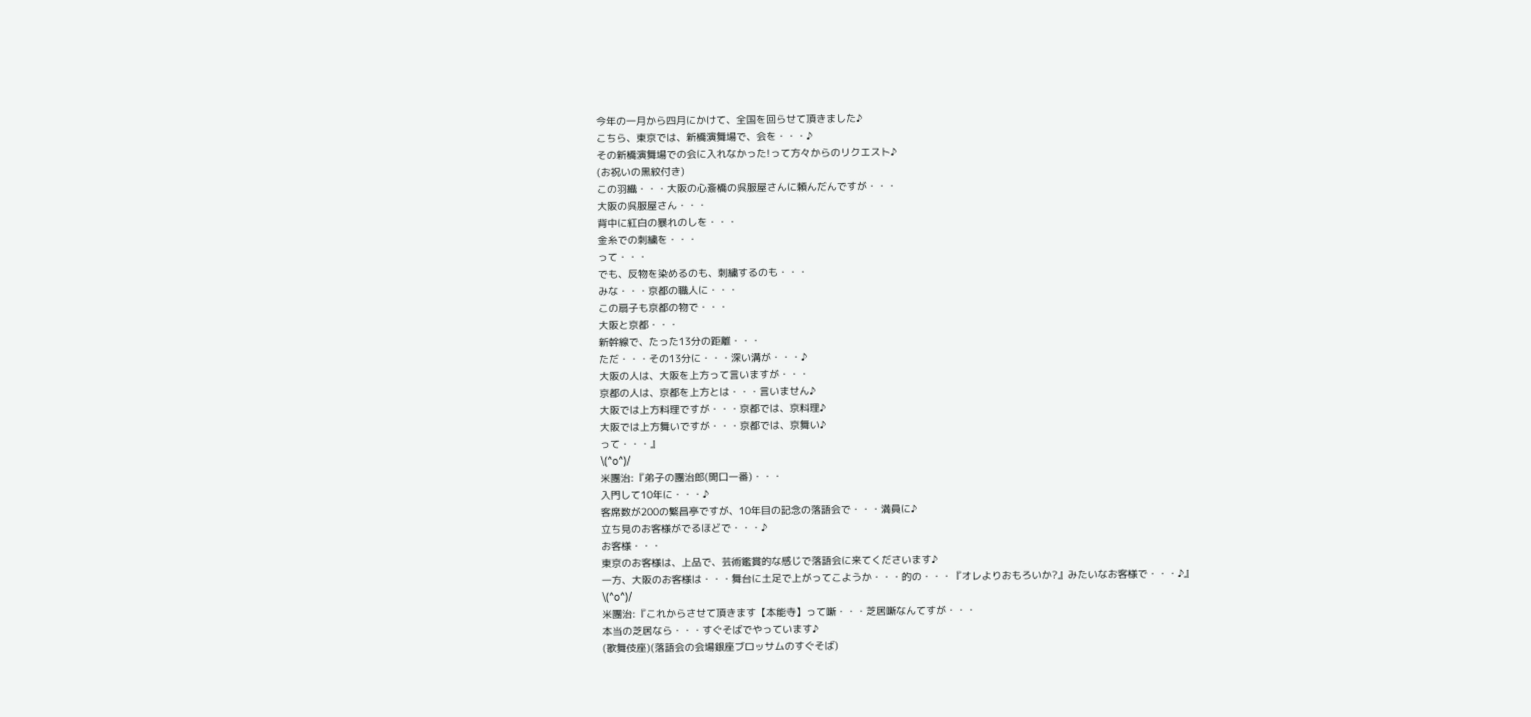今年の一月から四月にかけて、全国を回らせて頂きました♪
こちら、東京では、新橋演舞場で、会を・・・♪
その新橋演舞場での会に入れなかった!って方々からのリクエスト♪
(お祝いの黒紋付き)
この羽織・・・大阪の心斎橋の呉服屋さんに頼んだんですが・・・
大阪の呉服屋さん・・・
背中に紅白の暴れのしを・・・
金糸での刺繍を・・・
って・・・
でも、反物を染めるのも、刺繍するのも・・・
みな・・・京都の職人に・・・
この扇子も京都の物で・・・
大阪と京都・・・
新幹線で、たった13分の距離・・・
ただ・・・その13分に・・・深い溝が・・・♪
大阪の人は、大阪を上方って言いますが・・・
京都の人は、京都を上方とは・・・言いません♪
大阪では上方料理ですが・・・京都では、京料理♪
大阪では上方舞いですが・・・京都では、京舞い♪
って・・・』
\(^o^)/
米團治:『弟子の團治郎(開口一番)・・・
入門して10年に・・・♪
客席数が200の繁昌亭ですが、10年目の記念の落語会で・・・満員に♪
立ち見のお客様がでるほどで・・・♪
お客様・・・
東京のお客様は、上品で、芸術鑑賞的な感じで落語会に来てくださいます♪
一方、大阪のお客様は・・・舞台に土足で上がってこようか・・・的の・・・『オレよりおもろいか?』みたいなお客様で・・・♪』
\(^o^)/
米團治:『これからさせて頂きます【本能寺】って噺・・・芝居噺なんてすが・・・
本当の芝居なら・・・すぐそばでやっています♪
(歌舞伎座)(落語会の会場銀座ブロッサムのすぐそば)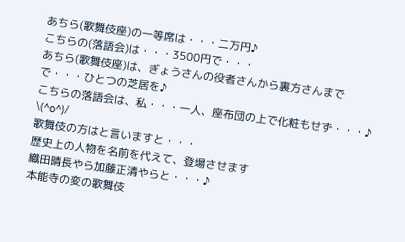あちら(歌舞伎座)の一等席は・・・二万円♪
こちらの(落語会)は・・・3500円で・・・
あちら(歌舞伎座)は、ぎょうさんの役者さんから裏方さんまでで・・・ひとつの芝居を♪
こちらの落語会は、私・・・一人、座布団の上で化粧もせず・・・♪
\(^o^)/
歌舞伎の方はと言いますと・・・
歴史上の人物を名前を代えて、登場させます
織田晴長やら加藤正清やらと・・・♪
本能寺の変の歌舞伎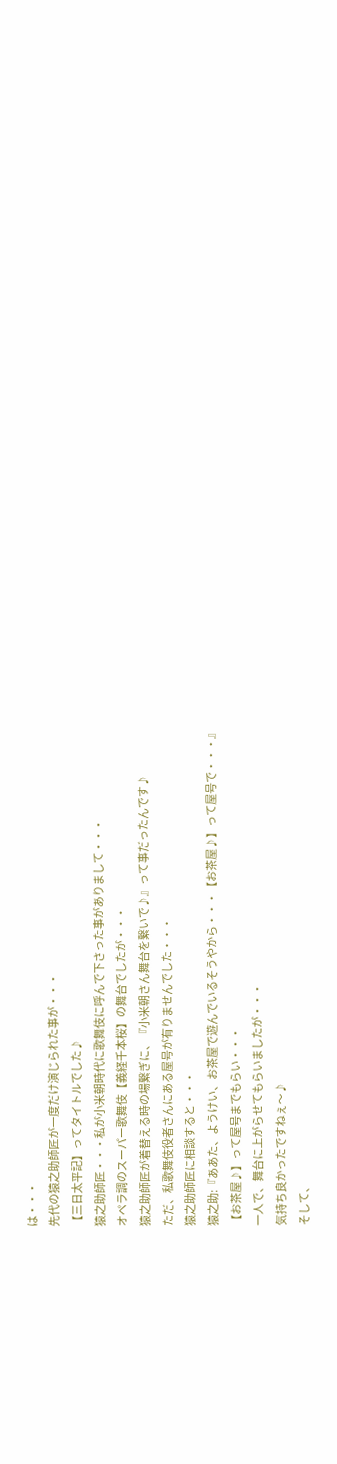は・・・
先代の猿之助師匠が一度だけ演じられた事が・・・
【三日太平記】ってタイトルでした♪
猿之助師匠・・・私が小米朝時代に歌舞伎に呼んで下さった事がありまして・・・
オペラ調のスーパー歌舞伎【義経千本桜】の舞台でしたが・・・
猿之助師匠が着替える時の場繋ぎに、『小米朝さん舞台を繋いで♪』って事だったんです♪
ただ、私歌舞伎役者さんにある屋号が有りませんでした・・・
猿之助師匠に相談すると・・・
猿之助:『ああた、ようけい、お茶屋で遊んでいるそうやから・・・【お茶屋♪】って屋号で・・・』
【お茶屋♪】って屋号までもらい・・・
一人で、舞台に上がらせてもらいましたが・・・
気持ち良かったですねぇ〜♪
そして、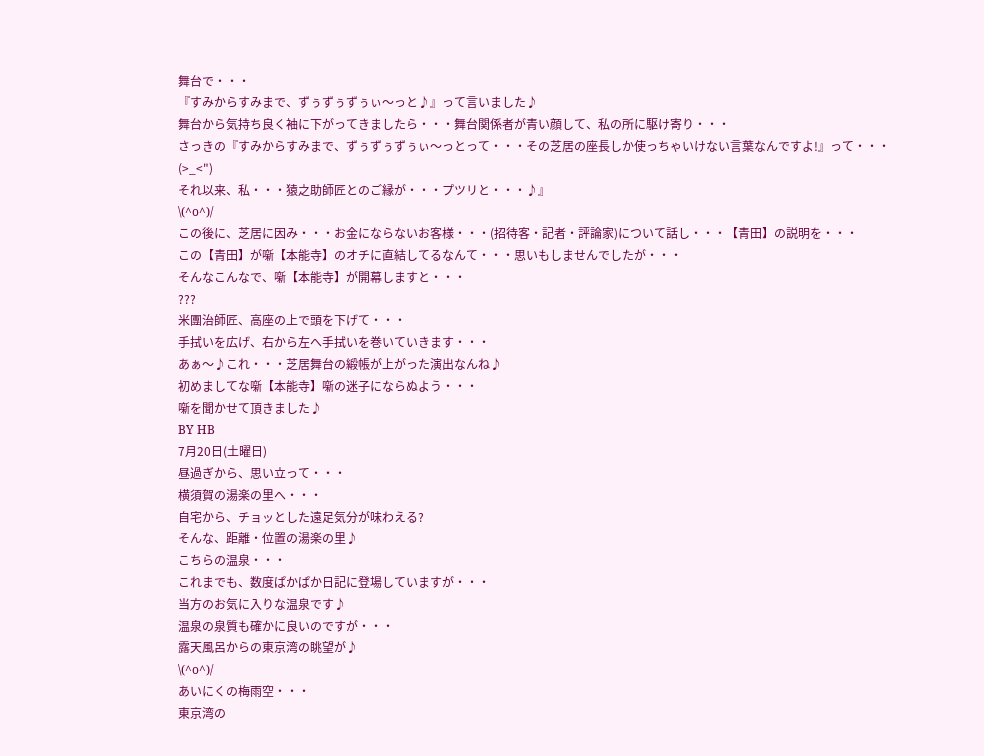舞台で・・・
『すみからすみまで、ずぅずぅずぅぃ〜っと♪』って言いました♪
舞台から気持ち良く袖に下がってきましたら・・・舞台関係者が青い顔して、私の所に駆け寄り・・・
さっきの『すみからすみまで、ずぅずぅずぅぃ〜っとって・・・その芝居の座長しか使っちゃいけない言葉なんですよ!』って・・・
(>_<")
それ以来、私・・・猿之助師匠とのご縁が・・・プツリと・・・♪』
\(^o^)/
この後に、芝居に因み・・・お金にならないお客様・・・(招待客・記者・評論家)について話し・・・【青田】の説明を・・・
この【青田】が噺【本能寺】のオチに直結してるなんて・・・思いもしませんでしたが・・・
そんなこんなで、噺【本能寺】が開幕しますと・・・
???
米團治師匠、高座の上で頭を下げて・・・
手拭いを広げ、右から左へ手拭いを巻いていきます・・・
あぁ〜♪これ・・・芝居舞台の緞帳が上がった演出なんね♪
初めましてな噺【本能寺】噺の迷子にならぬよう・・・
噺を聞かせて頂きました♪
BY HB
7月20日(土曜日)
昼過ぎから、思い立って・・・
横須賀の湯楽の里へ・・・
自宅から、チョッとした遠足気分が味わえる?
そんな、距離・位置の湯楽の里♪
こちらの温泉・・・
これまでも、数度ぱかぱか日記に登場していますが・・・
当方のお気に入りな温泉です♪
温泉の泉質も確かに良いのですが・・・
露天風呂からの東京湾の眺望が♪
\(^o^)/
あいにくの梅雨空・・・
東京湾の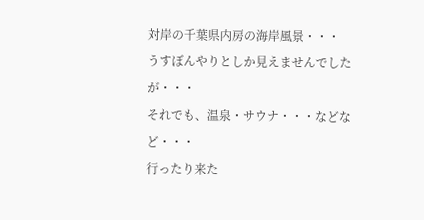対岸の千葉県内房の海岸風景・・・
うすぼんやりとしか見えませんでしたが・・・
それでも、温泉・サウナ・・・などなど・・・
行ったり来た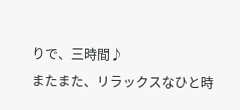りで、三時間♪
またまた、リラックスなひと時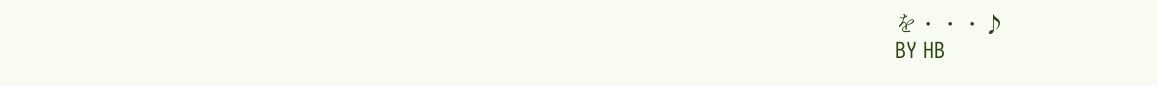を・・・♪
BY HB